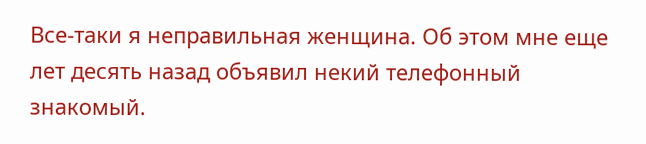Все-таки я неправильная женщина. Об этом мне еще лет десять назад объявил некий телефонный знакомый.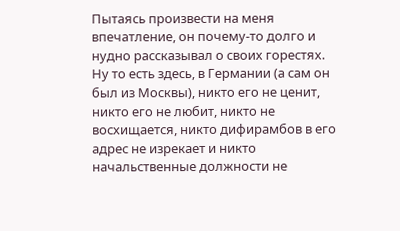Пытаясь произвести на меня впечатление, он почему-то долго и нудно рассказывал о своих горестях. Ну то есть здесь, в Германии (а сам он был из Москвы), никто его не ценит, никто его не любит, никто не восхищается, никто дифирамбов в его адрес не изрекает и никто начальственные должности не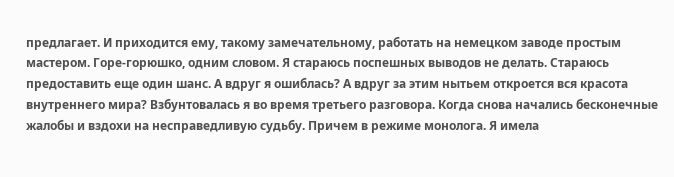предлагает. И приходится ему, такому замечательному, работать на немецком заводе простым мастером. Горе-горюшко, одним словом. Я стараюсь поспешных выводов не делать. Стараюсь предоставить еще один шанс. А вдруг я ошиблась? А вдруг за этим нытьем откроется вся красота внутреннего мира? Взбунтовалась я во время третьего разговора. Когда снова начались бесконечные жалобы и вздохи на несправедливую судьбу. Причем в режиме монолога. Я имела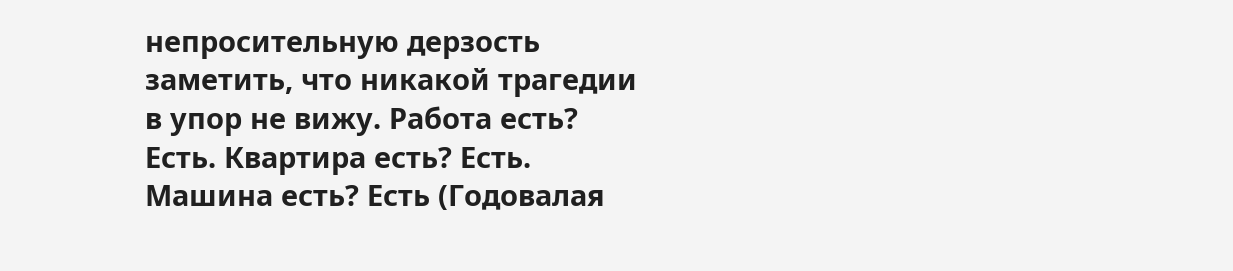непросительную дерзость заметить, что никакой трагедии в упор не вижу. Работа есть? Есть. Квартира есть? Есть. Машина есть? Есть (Годовалая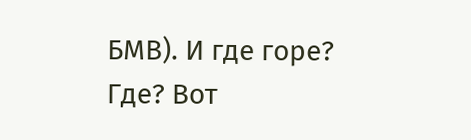БМВ). И где горе? Где? Вот